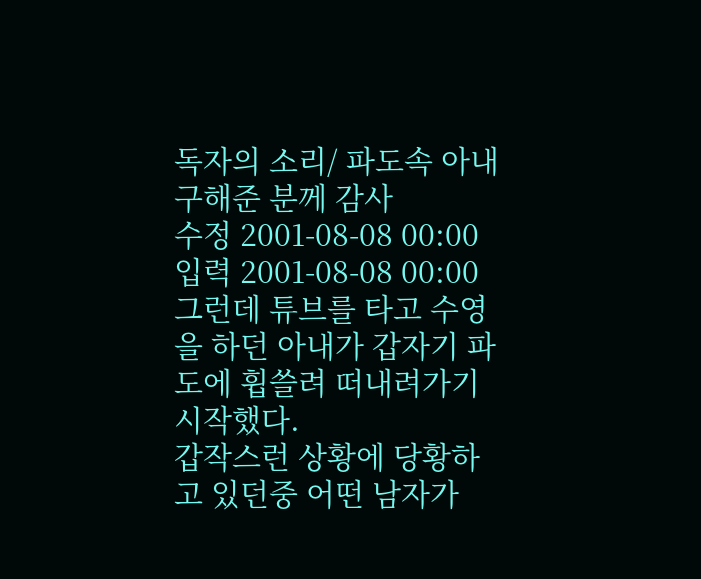독자의 소리/ 파도속 아내구해준 분께 감사
수정 2001-08-08 00:00
입력 2001-08-08 00:00
그런데 튜브를 타고 수영을 하던 아내가 갑자기 파도에 휩쓸려 떠내려가기 시작했다.
갑작스런 상황에 당황하고 있던중 어떤 남자가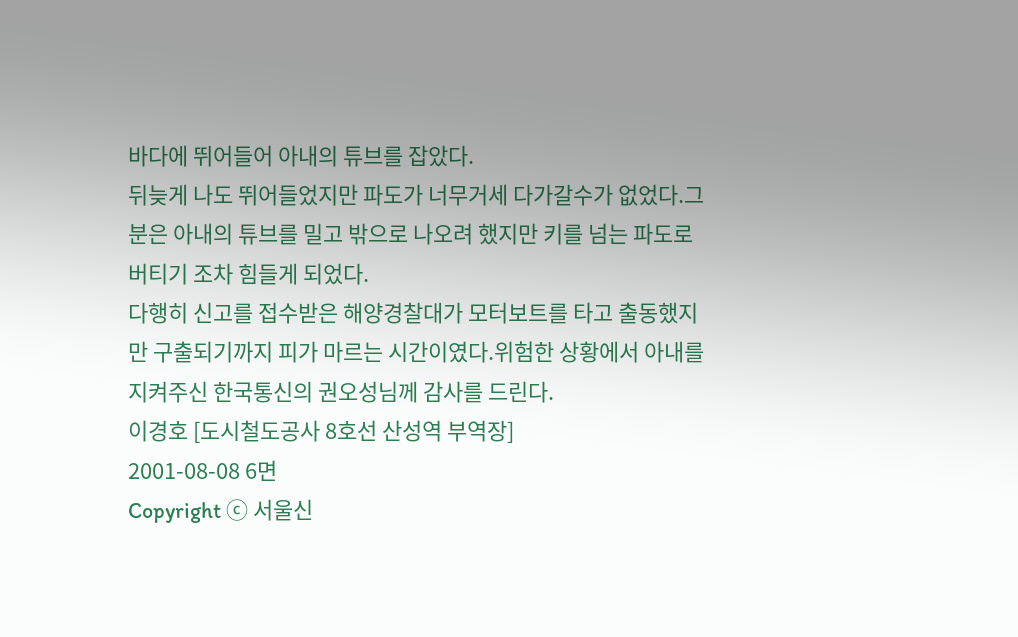바다에 뛰어들어 아내의 튜브를 잡았다.
뒤늦게 나도 뛰어들었지만 파도가 너무거세 다가갈수가 없었다.그분은 아내의 튜브를 밀고 밖으로 나오려 했지만 키를 넘는 파도로 버티기 조차 힘들게 되었다.
다행히 신고를 접수받은 해양경찰대가 모터보트를 타고 출동했지만 구출되기까지 피가 마르는 시간이였다.위험한 상황에서 아내를 지켜주신 한국통신의 권오성님께 감사를 드린다.
이경호 [도시철도공사 8호선 산성역 부역장]
2001-08-08 6면
Copyright ⓒ 서울신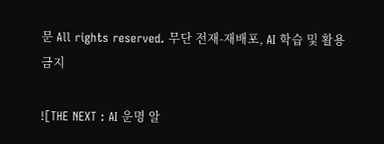문 All rights reserved. 무단 전재-재배포, AI 학습 및 활용 금지

![THE NEXT : AI 운명 알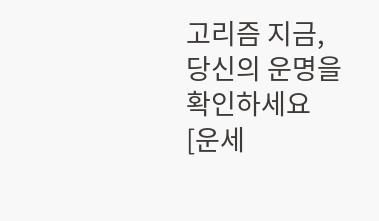고리즘 지금, 당신의 운명을 확인하세요 [운세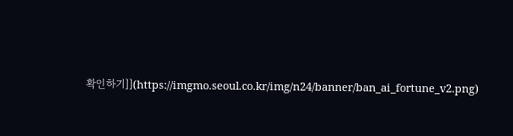확인하기]](https://imgmo.seoul.co.kr/img/n24/banner/ban_ai_fortune_v2.png)